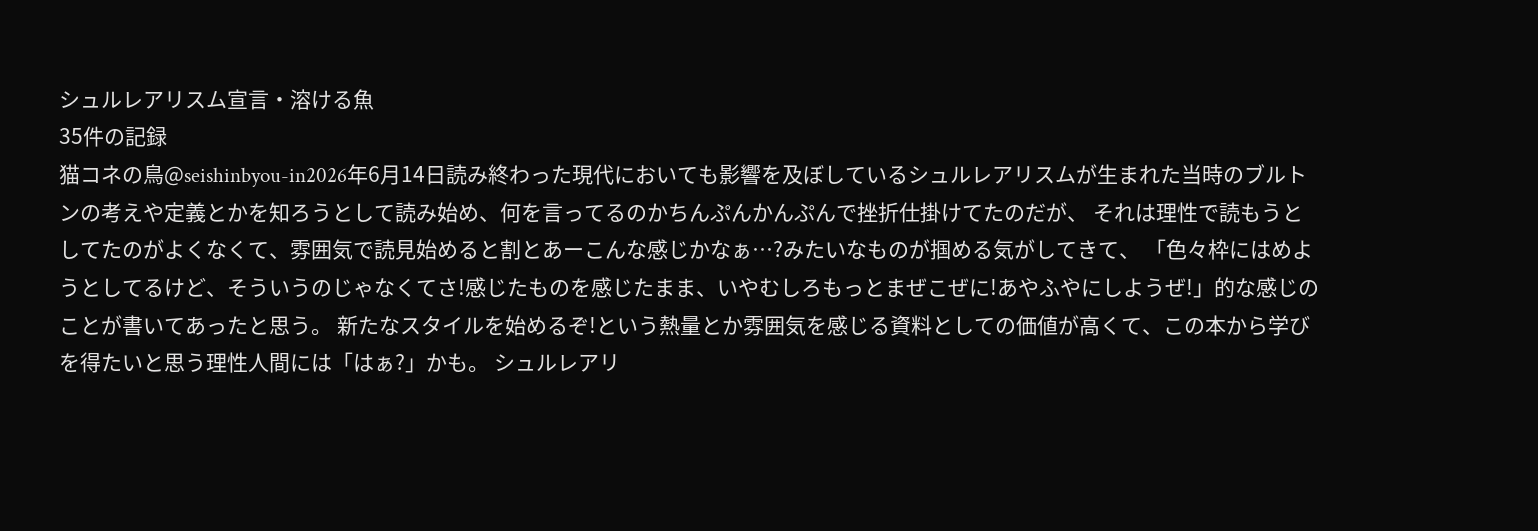シュルレアリスム宣言・溶ける魚
35件の記録
猫コネの鳥@seishinbyou-in2026年6月14日読み終わった現代においても影響を及ぼしているシュルレアリスムが生まれた当時のブルトンの考えや定義とかを知ろうとして読み始め、何を言ってるのかちんぷんかんぷんで挫折仕掛けてたのだが、 それは理性で読もうとしてたのがよくなくて、雰囲気で読見始めると割とあーこんな感じかなぁ…?みたいなものが掴める気がしてきて、 「色々枠にはめようとしてるけど、そういうのじゃなくてさ!感じたものを感じたまま、いやむしろもっとまぜこぜに!あやふやにしようぜ!」的な感じのことが書いてあったと思う。 新たなスタイルを始めるぞ!という熱量とか雰囲気を感じる資料としての価値が高くて、この本から学びを得たいと思う理性人間には「はぁ?」かも。 シュルレアリ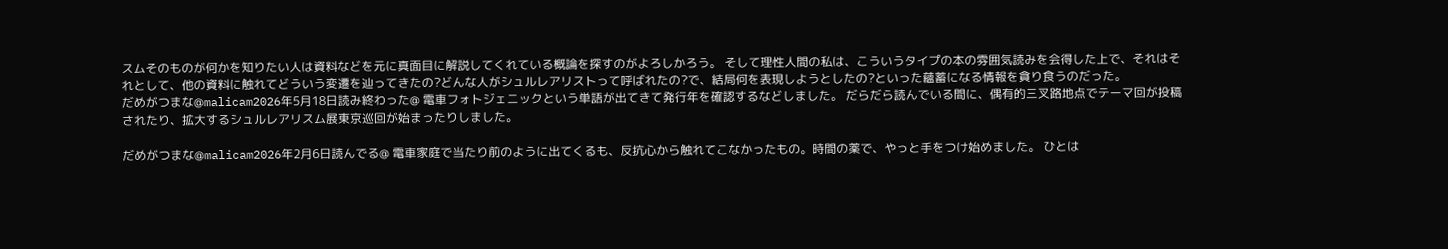スムそのものが何かを知りたい人は資料などを元に真面目に解説してくれている概論を探すのがよろしかろう。 そして理性人間の私は、こういうタイプの本の雰囲気読みを会得した上で、それはそれとして、他の資料に触れてどういう変遷を辿ってきたの?どんな人がシュルレアリストって呼ばれたの?で、結局何を表現しようとしたの?といった蘊蓄になる情報を貪り食うのだった。
だめがつまな@malicam2026年5月18日読み終わった@ 電車フォトジェニックという単語が出てきて発行年を確認するなどしました。 だらだら読んでいる間に、偶有的三叉路地点でテーマ回が投稿されたり、拡大するシュルレアリスム展東京巡回が始まったりしました。

だめがつまな@malicam2026年2月6日読んでる@ 電車家庭で当たり前のように出てくるも、反抗心から触れてこなかったもの。時間の薬で、やっと手をつけ始めました。 ひとは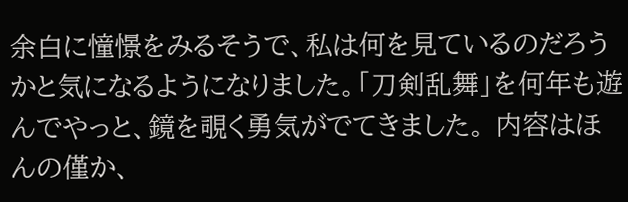余白に憧憬をみるそうで、私は何を見ているのだろうかと気になるようになりました。「刀剣乱舞」を何年も遊んでやっと、鏡を覗く勇気がでてきました。 内容はほんの僅か、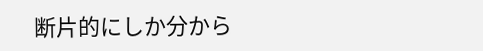断片的にしか分から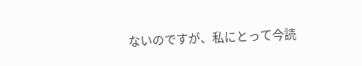ないのですが、私にとって今読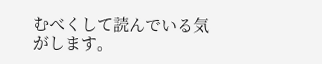むべくして読んでいる気がします。